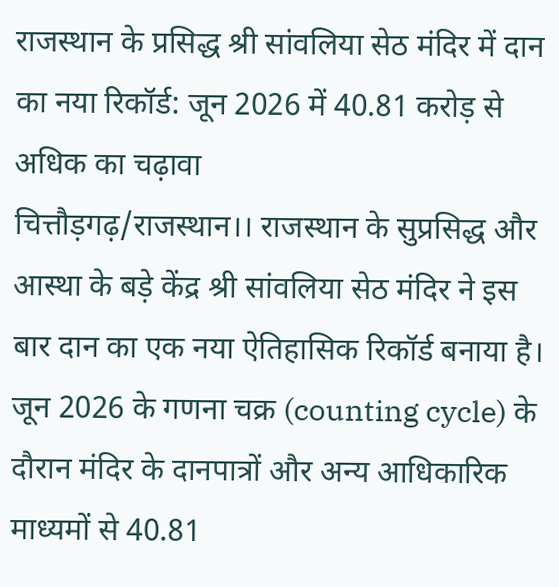राजस्थान के प्रसिद्ध श्री सांवलिया सेठ मंदिर में दान का नया रिकॉर्ड: जून 2026 में 40.81 करोड़ से अधिक का चढ़ावा
चित्तौड़गढ़/राजस्थान।। राजस्थान के सुप्रसिद्ध और आस्था के बड़े केंद्र श्री सांवलिया सेठ मंदिर ने इस बार दान का एक नया ऐतिहासिक रिकॉर्ड बनाया है। जून 2026 के गणना चक्र (counting cycle) के दौरान मंदिर के दानपात्रों और अन्य आधिकारिक माध्यमों से 40.81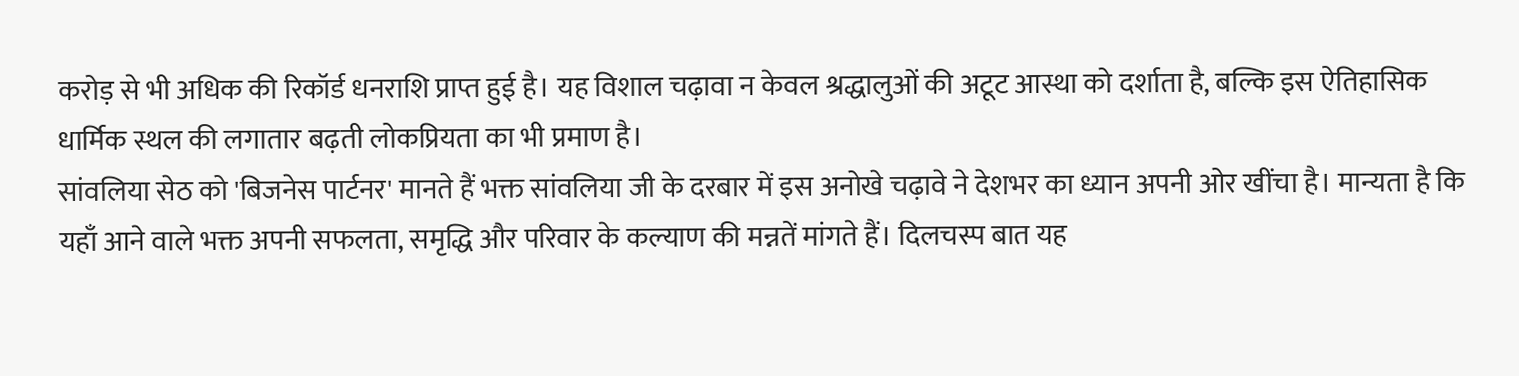करोड़ से भी अधिक की रिकॉर्ड धनराशि प्राप्त हुई है। यह विशाल चढ़ावा न केवल श्रद्धालुओं की अटूट आस्था को दर्शाता है, बल्कि इस ऐतिहासिक धार्मिक स्थल की लगातार बढ़ती लोकप्रियता का भी प्रमाण है।
सांवलिया सेठ को 'बिजनेस पार्टनर' मानते हैं भक्त सांवलिया जी के दरबार में इस अनोखे चढ़ावे ने देशभर का ध्यान अपनी ओर खींचा है। मान्यता है कि यहाँ आने वाले भक्त अपनी सफलता, समृद्धि और परिवार के कल्याण की मन्नतें मांगते हैं। दिलचस्प बात यह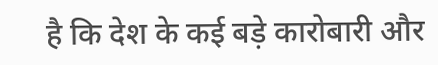है कि देश के कई बड़े कारोबारी और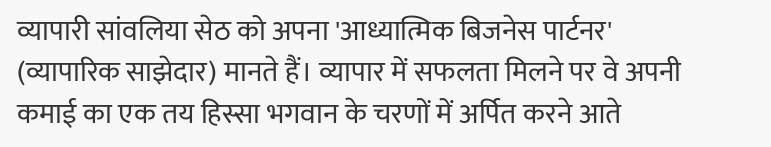व्यापारी सांवलिया सेठ को अपना 'आध्यात्मिक बिजनेस पार्टनर' (व्यापारिक साझेदार) मानते हैं। व्यापार में सफलता मिलने पर वे अपनी कमाई का एक तय हिस्सा भगवान के चरणों में अर्पित करने आते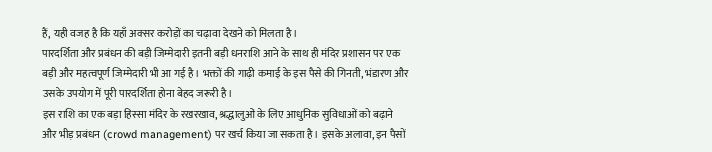हैं, यही वजह है कि यहाँ अक्सर करोड़ों का चढ़ावा देखने को मिलता है।
पारदर्शिता और प्रबंधन की बड़ी जिम्मेदारी इतनी बड़ी धनराशि आने के साथ ही मंदिर प्रशासन पर एक बड़ी और महत्वपूर्ण जिम्मेदारी भी आ गई है। भक्तों की गाढ़ी कमाई के इस पैसे की गिनती, भंडारण और उसके उपयोग में पूरी पारदर्शिता होना बेहद जरूरी है।
इस राशि का एक बड़ा हिस्सा मंदिर के रखरखाव, श्रद्धालुओं के लिए आधुनिक सुविधाओं को बढ़ाने और भीड़ प्रबंधन (crowd management) पर खर्च किया जा सकता है। इसके अलावा, इन पैसों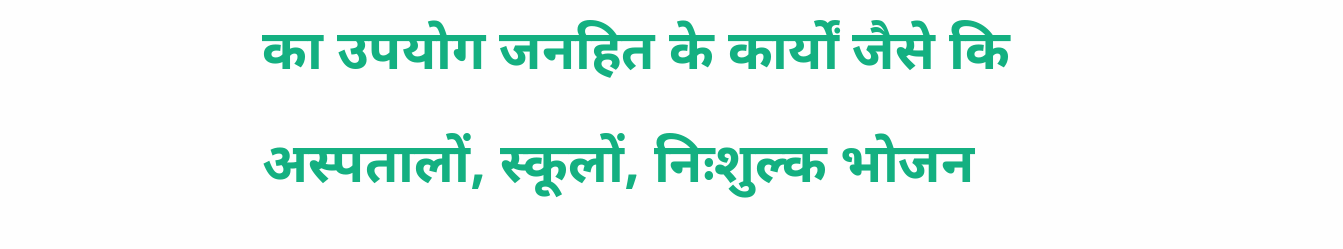का उपयोग जनहित के कार्यों जैसे कि अस्पतालों, स्कूलों, निःशुल्क भोजन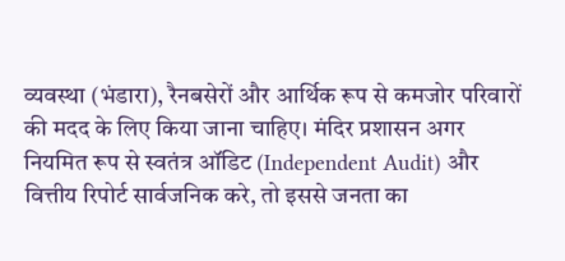व्यवस्था (भंडारा), रैनबसेरों और आर्थिक रूप से कमजोर परिवारों की मदद के लिए किया जाना चाहिए। मंदिर प्रशासन अगर नियमित रूप से स्वतंत्र ऑडिट (Independent Audit) और वित्तीय रिपोर्ट सार्वजनिक करे, तो इससे जनता का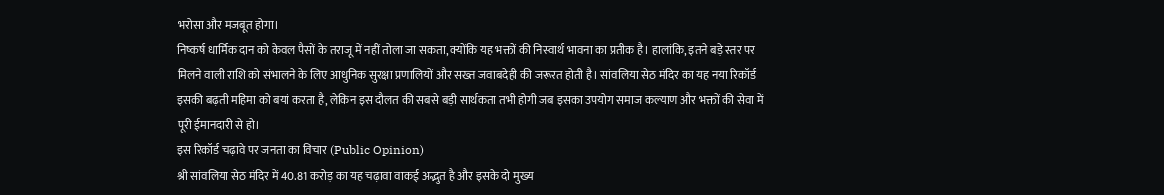भरोसा और मजबूत होगा।
निष्कर्ष धार्मिक दान को केवल पैसों के तराजू में नहीं तोला जा सकता, क्योंकि यह भक्तों की निस्वार्थ भावना का प्रतीक है। हालांकि, इतने बड़े स्तर पर मिलने वाली राशि को संभालने के लिए आधुनिक सुरक्षा प्रणालियों और सख्त जवाबदेही की जरूरत होती है। सांवलिया सेठ मंदिर का यह नया रिकॉर्ड इसकी बढ़ती महिमा को बयां करता है, लेकिन इस दौलत की सबसे बड़ी सार्थकता तभी होगी जब इसका उपयोग समाज कल्याण और भक्तों की सेवा में पूरी ईमानदारी से हो।
इस रिकॉर्ड चढ़ावे पर जनता का विचार (Public Opinion)
श्री सांवलिया सेठ मंदिर में 40.81 करोड़ का यह चढ़ावा वाकई अद्भुत है और इसके दो मुख्य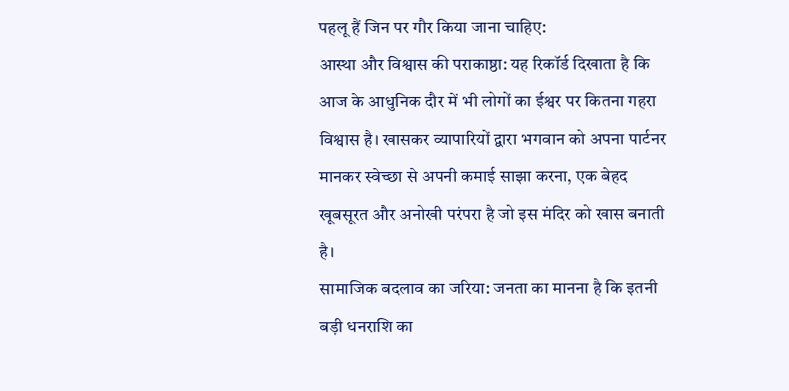पहलू हैं जिन पर गौर किया जाना चाहिए:
आस्था और विश्वास की पराकाष्ठा: यह रिकॉर्ड दिखाता है कि आज के आधुनिक दौर में भी लोगों का ईश्वर पर कितना गहरा विश्वास है। खासकर व्यापारियों द्वारा भगवान को अपना पार्टनर मानकर स्वेच्छा से अपनी कमाई साझा करना, एक बेहद खूबसूरत और अनोखी परंपरा है जो इस मंदिर को खास बनाती है।
सामाजिक बदलाव का जरिया: जनता का मानना है कि इतनी बड़ी धनराशि का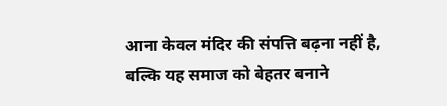आना केवल मंदिर की संपत्ति बढ़ना नहीं है, बल्कि यह समाज को बेहतर बनाने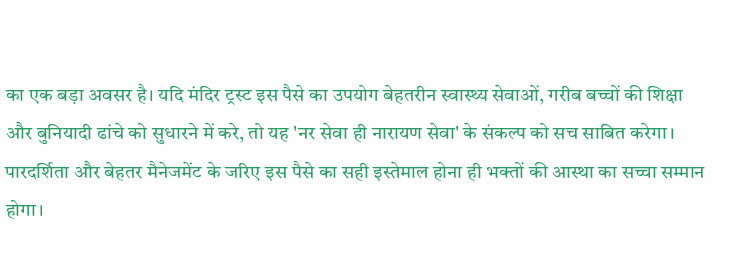का एक बड़ा अवसर है। यदि मंदिर ट्रस्ट इस पैसे का उपयोग बेहतरीन स्वास्थ्य सेवाओं, गरीब बच्चों की शिक्षा और बुनियादी ढांचे को सुधारने में करे, तो यह 'नर सेवा ही नारायण सेवा' के संकल्प को सच साबित करेगा। पारदर्शिता और बेहतर मैनेजमेंट के जरिए इस पैसे का सही इस्तेमाल होना ही भक्तों की आस्था का सच्चा सम्मान होगा।